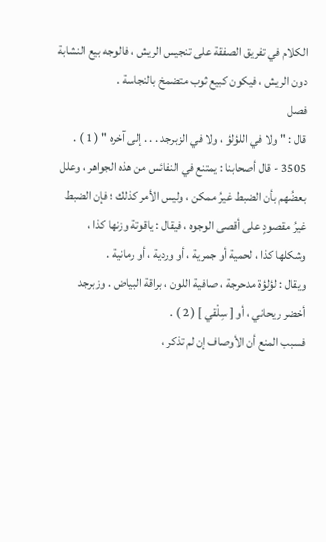الكلام في تفريق الصفقة على تنجيس الريش ، فالوجه بيع النشابة دون الريش ، فيكون كبيع ثوب متضمخ بالنجاسة .
فصل
قال : " ولا في اللؤلؤ ، ولا في الزبرجد . . . إلى آخره " ( 1 ) .
3505 - قال أصحابنا : يمتنع في النفائس من هذه الجواهر ، وعلل بعضُهم بأن الضبط غيرُ ممكن ، وليس الأمر كذلك ؛ فإن الضبط غيرُ مقصودٍ على أقصى الوجوه ، فيقال : ياقوتة وزنها كذا ، وشكلها كذا ، لحمية أو جمرية ، أو وردية ، أو رمانية .
ويقال : لؤلؤة مدحرجة ، صافية اللون ، براقة البياض . وزبرجد أخضر ريحاني ، أو [ سِلْقي ] ( 2 ) .
فسبب المنع أن الأوصاف إن لم تذكر ،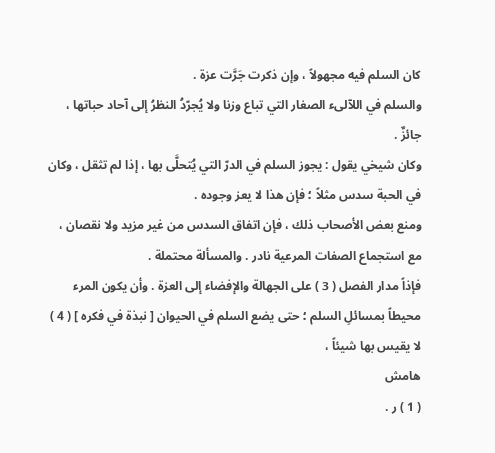كان السلم فيه مجهولاً ، وإن ذكرت جَرَّت عزة .
والسلم في اللآلىء الصغار التي تباع وزنا ولا يُجرّدُ النظرُ إلى آحاد حباتها ، جائزٌ .
وكان شيخي يقول : يجوز السلم في الدرّ التي يُتحلَّى بها ، إذا لم تثقل ، وكان في الحبة سدس مثلاً ؛ فإن هذا لا يعز وجوده .
ومنع بعض الأصحاب ذلك ، فإن اتفاق السدس من غير مزيد ولا نقصان ، مع استجماع الصفات المرعية نادر . والمسألة محتملة .
فإذاً مدار الفصل ( 3 ) على الجهالة والإفضاء إلى العزة . وأن يكون المرء محيطاً بمسائلِ السلم ؛ حتى يضع السلم في الحيوان [ نبذة في فكره ] ( 4 ) لا يقيس بها شيئاً ،
هامش
( 1 ) ر .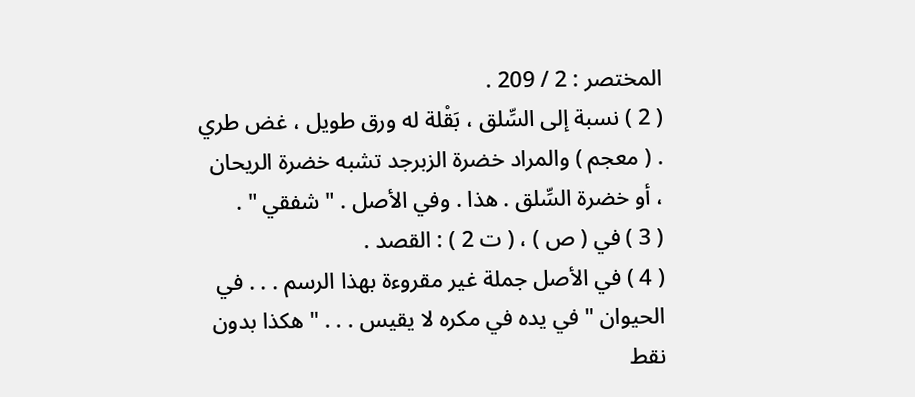المختصر : 2 / 209 .
( 2 ) نسبة إلى السِّلق ، بَقْلة له ورق طويل ، غض طري . ( معجم ) والمراد خضرة الزبرجد تشبه خضرة الريحان ، أو خضرة السِّلق . هذا . وفي الأصل . " شفقي " .
( 3 ) في ( ص ) ، ( ت 2 ) : القصد .
( 4 ) في الأصل جملة غير مقروءة بهذا الرسم . . . في الحيوان " في يده في مكره لا يقيس . . . " هكذا بدون نقط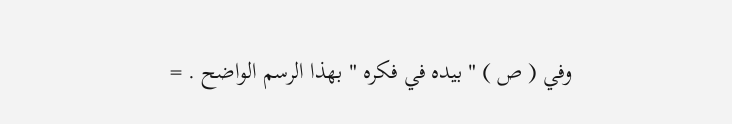وفي ( ص ) " بيده في فكره " بهذا الرسم الواضح . =